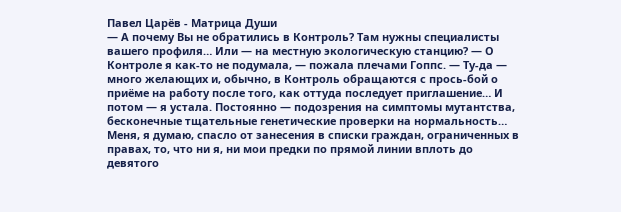Павел Царёв - Матрица Души
— А почему Вы не обратились в Контроль? Там нужны специалисты вашего профиля… Или — на местную экологическую станцию? — О Контроле я как-то не подумала, — пожала плечами Гоппс. — Ту-да — много желающих и, обычно, в Контроль обращаются с прось-бой о приёме на работу после того, как оттуда последует приглашение… И потом — я устала. Постоянно — подозрения на симптомы мутантства, бесконечные тщательные генетические проверки на нормальность… Меня, я думаю, спасло от занесения в списки граждан, ограниченных в правах, то, что ни я, ни мои предки по прямой линии вплоть до девятого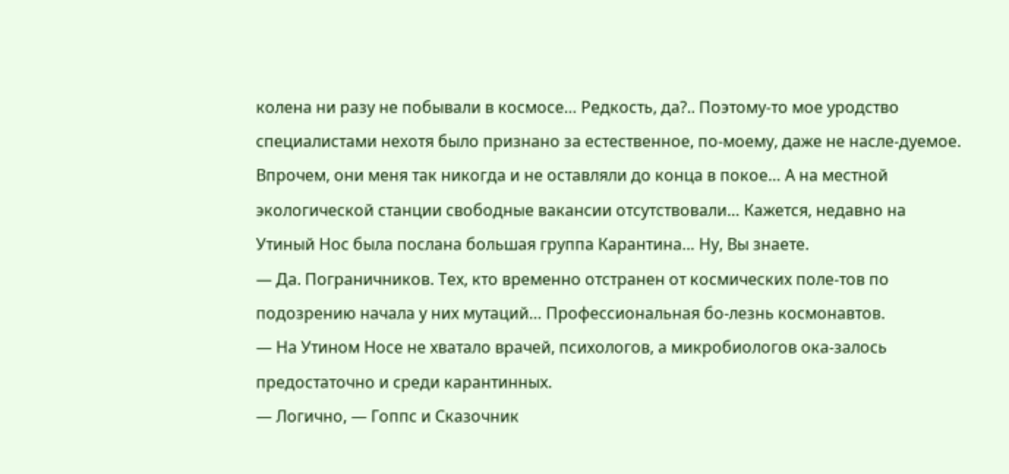колена ни разу не побывали в космосе… Редкость, да?.. Поэтому-то мое уродство специалистами нехотя было признано за естественное, по-моему, даже не насле-дуемое.
Впрочем, они меня так никогда и не оставляли до конца в покое… А на местной экологической станции свободные вакансии отсутствовали… Кажется, недавно на Утиный Нос была послана большая группа Карантина… Ну, Вы знаете.
— Да. Пограничников. Тех, кто временно отстранен от космических поле-тов по подозрению начала у них мутаций… Профессиональная бо-лезнь космонавтов.
— На Утином Носе не хватало врачей, психологов, а микробиологов ока-залось предостаточно и среди карантинных.
— Логично, — Гоппс и Сказочник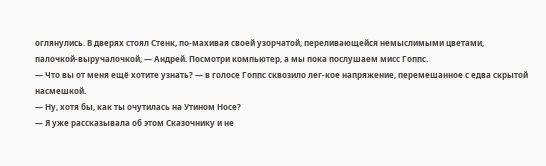оглянулись. В дверях стоял Стенк, по-махивая своей узорчатой, переливающейся немыслимыми цветами, палочкой-выручалочкой, — Андрей. Посмотри компьютер, а мы пока послушаем мисс Гоппс.
— Что вы от меня ещё хотите узнать? — в голосе Гоппс сквозило лег-кое напряжение, перемешанное с едва скрытой насмешкой.
— Ну, хотя бы, как ты очутилась на Утином Носе?
— Я уже рассказывала об этом Сказочнику и не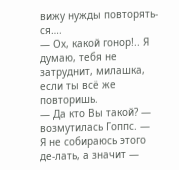вижу нужды повторять-ся….
— Ох, какой гонор!.. Я думаю, тебя не затруднит, милашка, если ты всё же повторишь.
— Да кто Вы такой? — возмутилась Гоппс. — Я не собираюсь этого де-лать, а значит —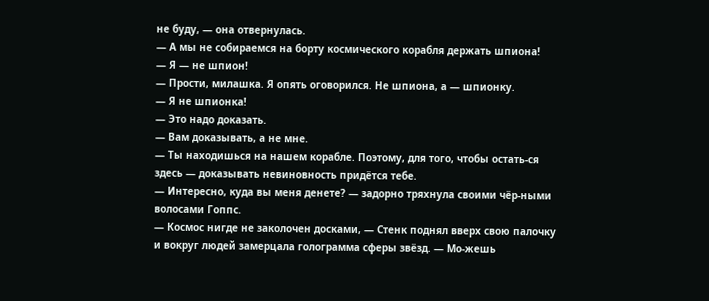не буду, — она отвернулась.
— А мы не собираемся на борту космического корабля держать шпиона!
— Я — не шпион!
— Прости, милашка. Я опять оговорился. Не шпиона, а — шпионку.
— Я не шпионка!
— Это надо доказать.
— Вам доказывать, а не мне.
— Ты находишься на нашем корабле. Поэтому, для того, чтобы остать-ся здесь — доказывать невиновность придётся тебе.
— Интересно, куда вы меня денете? — задорно тряхнула своими чёр-ными волосами Гоппс.
— Космос нигде не заколочен досками, — Стенк поднял вверх свою палочку и вокруг людей замерцала голограмма сферы звёзд. — Мо-жешь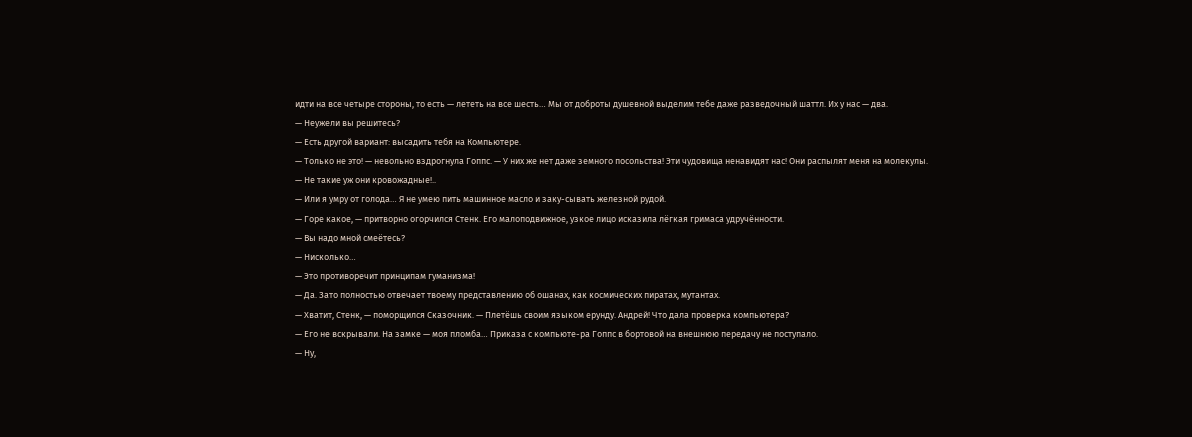идти на все четыре стороны, то есть — лететь на все шесть… Мы от доброты душевной выделим тебе даже разведочный шаттл. Их у нас — два.
— Неужели вы решитесь?
— Есть другой вариант: высадить тебя на Компьютере.
— Только не это! — невольно вздрогнула Гоппс. — У них же нет даже земного посольства! Эти чудовища ненавидят нас! Они распылят меня на молекулы.
— Не такие уж они кровожадные!..
— Или я умру от голода… Я не умею пить машинное масло и заку-сывать железной рудой.
— Горе какое, — притворно огорчился Стенк. Его малоподвижное, узкое лицо исказила лёгкая гримаса удручённости.
— Вы надо мной смеётесь?
— Нисколько…
— Это противоречит принципам гуманизма!
— Да. Зато полностью отвечает твоему представлению об ошанах, как космических пиратах, мутантах.
— Хватит, Стенк, — поморщился Сказочник. — Плетёшь своим языком ерунду. Андрей! Что дала проверка компьютера?
— Его не вскрывали. На замке — моя пломба… Приказа с компьюте-ра Гоппс в бортовой на внешнюю передачу не поступало.
— Ну,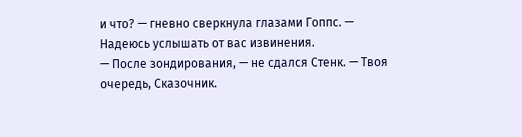и что? — гневно сверкнула глазами Гоппс. — Надеюсь услышать от вас извинения.
— После зондирования, — не сдался Стенк. — Твоя очередь, Сказочник.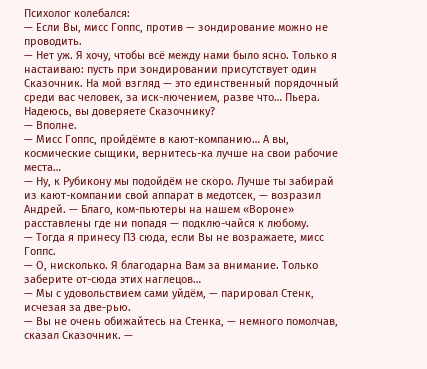Психолог колебался:
— Если Вы, мисс Гоппс, против — зондирование можно не проводить.
— Нет уж. Я хочу, чтобы всё между нами было ясно. Только я настаиваю: пусть при зондировании присутствует один Сказочник. На мой взгляд — это единственный порядочный среди вас человек, за иск-лючением, разве что… Пьера. Надеюсь, вы доверяете Сказочнику?
— Вполне.
— Мисс Гоппс, пройдёмте в кают-компанию… А вы, космические сыщики, вернитесь-ка лучше на свои рабочие места…
— Ну, к Рубикону мы подойдём не скоро. Лучше ты забирай из кают-компании свой аппарат в медотсек, — возразил Андрей. — Благо, ком-пьютеры на нашем «Вороне» расставлены где ни попадя — подклю-чайся к любому.
— Тогда я принесу ПЗ сюда, если Вы не возражаете, мисс Гоппс.
— О, нисколько. Я благодарна Вам за внимание. Только заберите от-сюда этих наглецов…
— Мы с удовольствием сами уйдём, — парировал Стенк, исчезая за две-рью.
— Вы не очень обижайтесь на Стенка, — немного помолчав, сказал Сказочник. —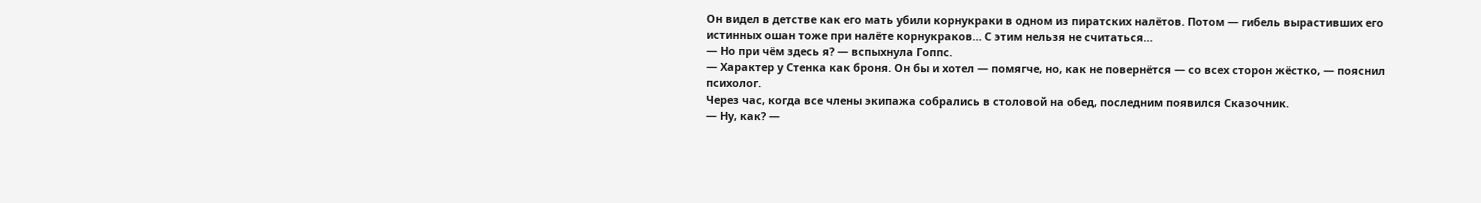Он видел в детстве как его мать убили корнукраки в одном из пиратских налётов. Потом — гибель вырастивших его истинных ошан тоже при налёте корнукраков… С этим нельзя не считаться…
— Но при чём здесь я? — вспыхнула Гоппс.
— Характер у Стенка как броня. Он бы и хотел — помягче, но, как не повернётся — со всех сторон жёстко, — пояснил психолог.
Через час, когда все члены экипажа собрались в столовой на обед, последним появился Сказочник.
— Ну, как? —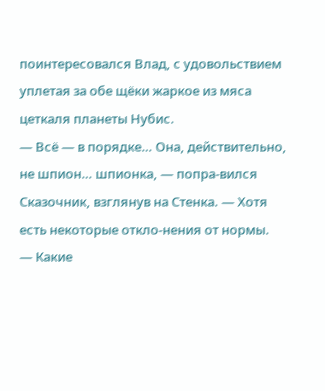поинтересовался Влад, с удовольствием уплетая за обе щёки жаркое из мяса цеткаля планеты Нубис.
— Всё — в порядке… Она, действительно, не шпион… шпионка, — попра-вился Сказочник, взглянув на Стенка. — Хотя есть некоторые откло-нения от нормы.
— Какие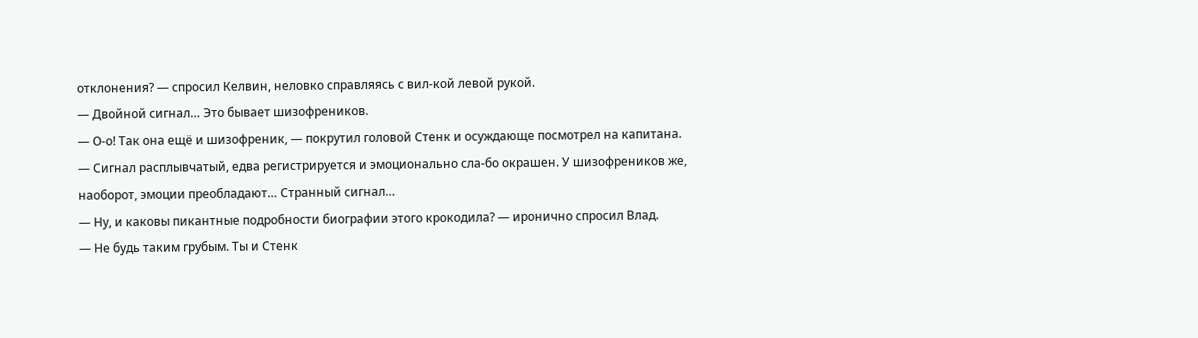отклонения? — спросил Келвин, неловко справляясь с вил-кой левой рукой.
— Двойной сигнал… Это бывает шизофреников.
— О-о! Так она ещё и шизофреник, — покрутил головой Стенк и осуждающе посмотрел на капитана.
— Сигнал расплывчатый, едва регистрируется и эмоционально сла-бо окрашен. У шизофреников же, наоборот, эмоции преобладают… Странный сигнал…
— Ну, и каковы пикантные подробности биографии этого крокодила? — иронично спросил Влад.
— Не будь таким грубым. Ты и Стенк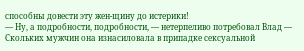способны довести эту жен-щину до истерики!
— Ну, а подробности, подробности, — нетерпеливо потребовал Влад — Скольких мужчин она изнасиловала в припадке сексуальной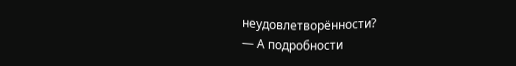неудовлетворённости?
— А подробности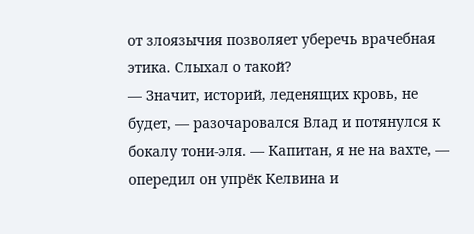от злоязычия позволяет уберечь врачебная этика. Слыхал о такой?
— Значит, историй, леденящих кровь, не будет, — разочаровался Влад и потянулся к бокалу тони-эля. — Капитан, я не на вахте, — опередил он упрёк Келвина и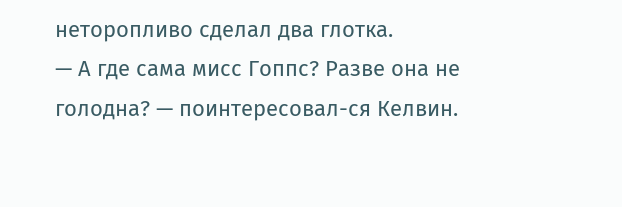неторопливо сделал два глотка.
— А где сама мисс Гоппс? Разве она не голодна? — поинтересовал-ся Келвин.